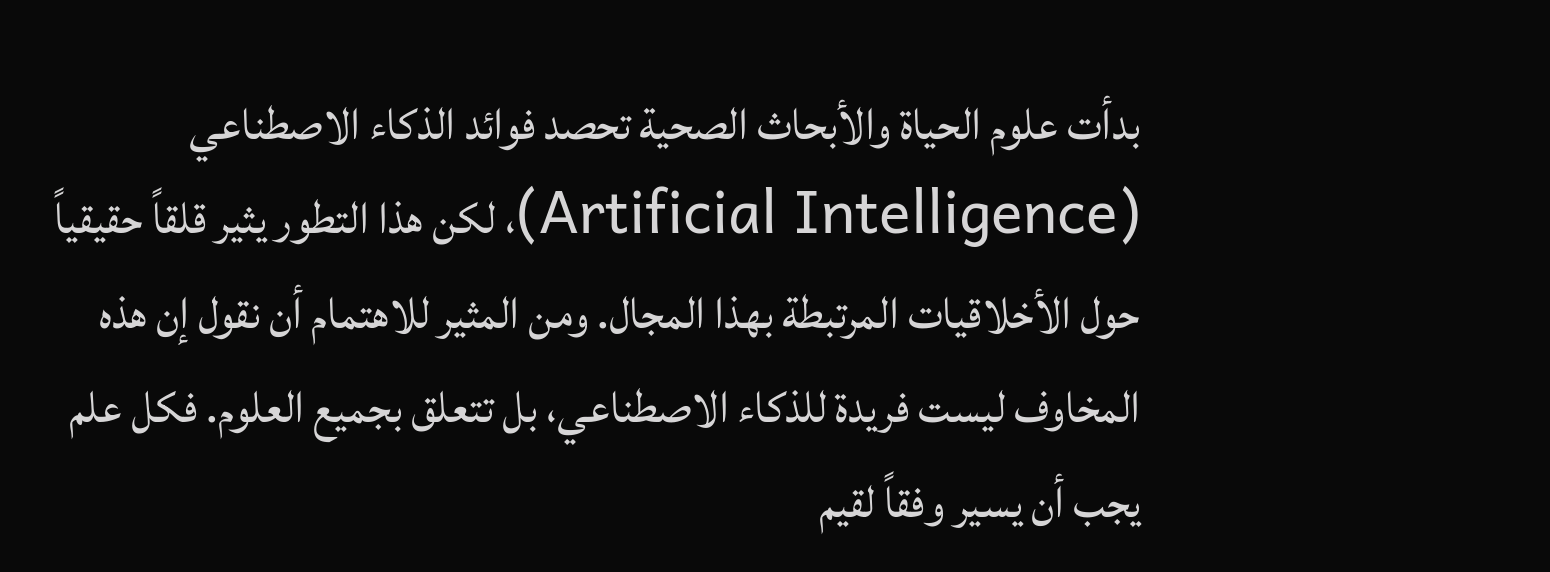بدأت علوم الحياة والأبحاث الصحية تحصد فوائد الذكاء الاصطناعي (Artificial Intelligence)، لكن هذا التطور يثير قلقاً حقيقياً حول الأخلاقيات المرتبطة بهذا المجال. ومن المثير للاهتمام أن نقول إن هذه المخاوف ليست فريدة للذكاء الاصطناعي، بل تتعلق بجميع العلوم. فكل علم يجب أن يسير وفقاً لقيم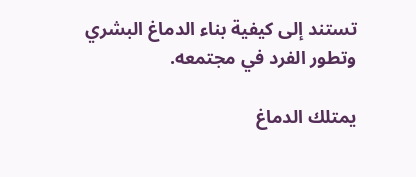تستند إلى كيفية بناء الدماغ البشري وتطور الفرد في مجتمعه.

يمتلك الدماغ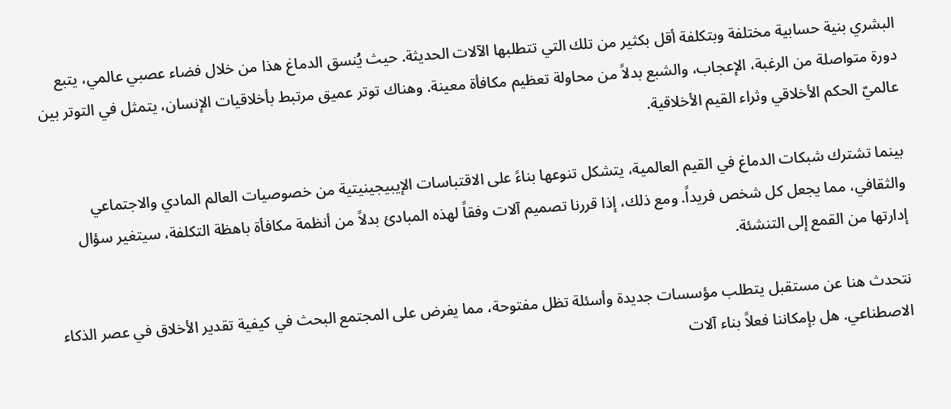البشري بنية حسابية مختلفة وبتكلفة أقل بكثير من تلك التي تتطلبها الآلات الحديثة. حيث يُنسق الدماغ هذا من خلال فضاء عصبي عالمي، يتبع دورة متواصلة من الرغبة، الإعجاب، والشبع بدلاً من محاولة تعظيم مكافأة معينة. وهناك توتر عميق مرتبط بأخلاقيات الإنسان، يتمثل في التوتر بين عالميّ الحكم الأخلاقي وثراء القيم الأخلاقية.

بينما تشترك شبكات الدماغ في القيم العالمية، يتشكل تنوعها بناءً على الاقتباسات الإيبيجينيتية من خصوصيات العالم المادي والاجتماعي والثقافي، مما يجعل كل شخص فريداً. ومع ذلك، إذا قررنا تصميم آلات وفقاً لهذه المبادئ بدلاً من أنظمة مكافأة باهظة التكلفة، سيتغير سؤال إدارتها من القمع إلى التنشئة.

نتحدث هنا عن مستقبل يتطلب مؤسسات جديدة وأسئلة تظل مفتوحة، مما يفرض على المجتمع البحث في كيفية تقدير الأخلاق في عصر الذكاء الاصطناعي. هل بإمكاننا فعلاً بناء آلات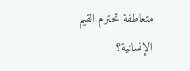متعاطفة تحترم القيم الإنسانية؟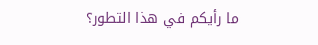ما رأيكم في هذا التطور؟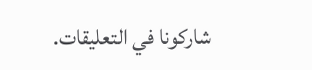شاركونا في التعليقات.